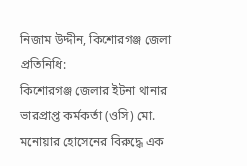নিজাম উদ্দীন, কিশোরগঞ্জ জেলা প্রতিনিধি:
কিশোরগঞ্জ জেলার ইটনা থানার ভারপ্রাপ্ত কর্মকর্তা (ওসি) মো. মনোয়ার হোসেনের বিরুদ্ধে এক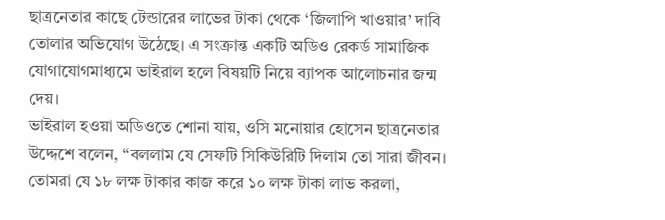ছাত্রনেতার কাছে টেন্ডারের লাভের টাকা থেকে ‘জিলাপি খাওয়ার’ দাবি তোলার অভিযোগ উঠেছে। এ সংক্রান্ত একটি অডিও রেকর্ড সামাজিক যোগাযোগমাধ্যমে ভাইরাল হলে বিষয়টি নিয়ে ব্যাপক আলোচনার জন্ম দেয়।
ভাইরাল হওয়া অডিওতে শোনা যায়, ওসি মনোয়ার হোসেন ছাত্রনেতার উদ্দেশে বলেন, “বললাম যে সেফটি সিকিউরিটি দিলাম তো সারা জীবন। তোমরা যে ১৮ লক্ষ টাকার কাজ করে ১০ লক্ষ টাকা লাভ করলা,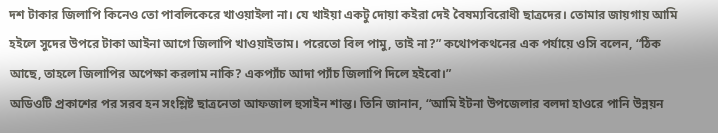দশ টাকার জিলাপি কিনেও তো পাবলিকেরে খাওয়াইলা না। যে খাইয়া একটু দোয়া কইরা দেই বৈষম্যবিরোধী ছাত্রদের। তোমার জায়গায় আমি হইলে সুদের উপরে টাকা আইনা আগে জিলাপি খাওয়াইতাম। পরেতো বিল পামু, তাই না?” কথোপকথনের এক পর্যায়ে ওসি বলেন, “ঠিক আছে, তাহলে জিলাপির অপেক্ষা করলাম নাকি? একপ্যাঁচ আদা প্যাঁচ জিলাপি দিলে হইবো।”
অডিওটি প্রকাশের পর সরব হন সংশ্লিষ্ট ছাত্রনেতা আফজাল হুসাইন শান্ত। তিনি জানান, “আমি ইটনা উপজেলার বলদা হাওরে পানি উন্নয়ন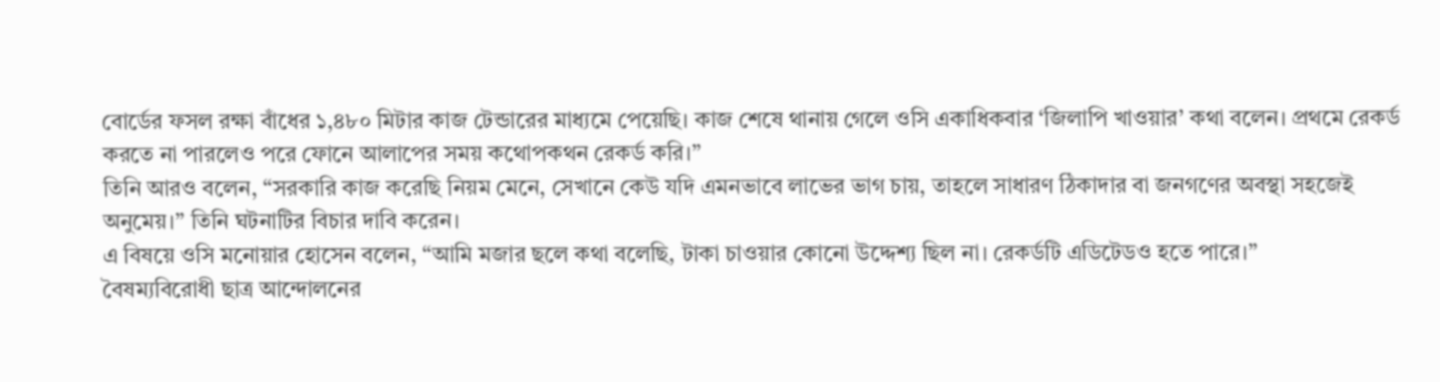বোর্ডের ফসল রক্ষা বাঁধের ১,৪৮০ মিটার কাজ টেন্ডারের মাধ্যমে পেয়েছি। কাজ শেষে থানায় গেলে ওসি একাধিকবার ‘জিলাপি খাওয়ার’ কথা বলেন। প্রথমে রেকর্ড করতে না পারলেও পরে ফোনে আলাপের সময় কথোপকথন রেকর্ড করি।”
তিনি আরও বলেন, “সরকারি কাজ করেছি নিয়ম মেনে, সেখানে কেউ যদি এমনভাবে লাভের ভাগ চায়, তাহলে সাধারণ ঠিকাদার বা জনগণের অবস্থা সহজেই অনুমেয়।” তিনি ঘটনাটির বিচার দাবি করেন।
এ বিষয়ে ওসি মনোয়ার হোসেন বলেন, “আমি মজার ছলে কথা বলেছি, টাকা চাওয়ার কোনো উদ্দেশ্য ছিল না। রেকর্ডটি এডিটেডও হতে পারে।”
বৈষম্যবিরোধী ছাত্র আন্দোলনের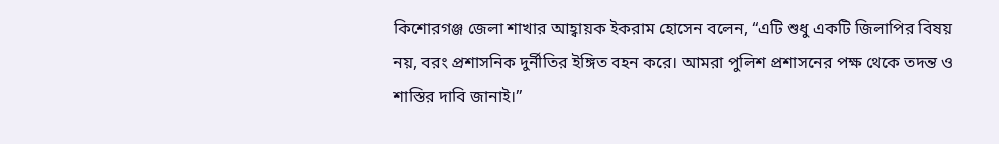কিশোরগঞ্জ জেলা শাখার আহ্বায়ক ইকরাম হোসেন বলেন, “এটি শুধু একটি জিলাপির বিষয় নয়, বরং প্রশাসনিক দুর্নীতির ইঙ্গিত বহন করে। আমরা পুলিশ প্রশাসনের পক্ষ থেকে তদন্ত ও শাস্তির দাবি জানাই।”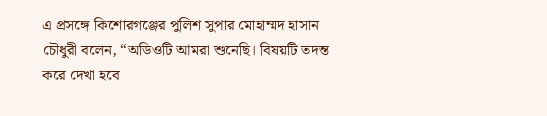এ প্রসঙ্গে কিশোরগঞ্জের পুলিশ সুপার মোহাম্মদ হাসান চৌধুরী বলেন, “অডিওটি আমরা শুনেছি। বিষয়টি তদন্ত করে দেখা হবে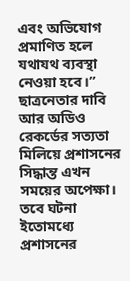এবং অভিযোগ প্রমাণিত হলে যথাযথ ব্যবস্থা নেওয়া হবে।”
ছাত্রনেতার দাবি আর অডিও রেকর্ডের সত্যতা মিলিয়ে প্রশাসনের সিদ্ধান্ত এখন সময়ের অপেক্ষা। তবে ঘটনা ইতোমধ্যে প্রশাসনের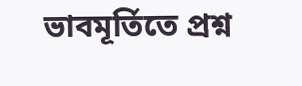ভাবমূর্তিতে প্রশ্ন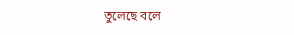তুলেছে বলে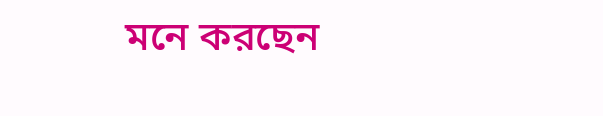মনে করছেন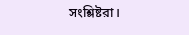সংশ্লিষ্টরা।